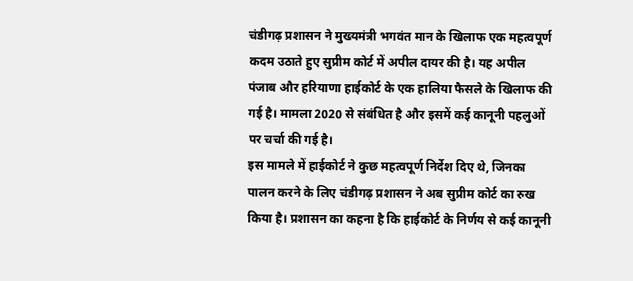चंडीगढ़ प्रशासन ने मुख्यमंत्री भगवंत मान के खिलाफ एक महत्वपूर्ण कदम उठाते हुए सुप्रीम कोर्ट में अपील दायर की है। यह अपील पंजाब और हरियाणा हाईकोर्ट के एक हालिया फैसले के खिलाफ की गई है। मामला 2020 से संबंधित है और इसमें कई कानूनी पहलुओं पर चर्चा की गई है।
इस मामले में हाईकोर्ट ने कुछ महत्वपूर्ण निर्देश दिए थे, जिनका पालन करने के लिए चंडीगढ़ प्रशासन ने अब सुप्रीम कोर्ट का रुख किया है। प्रशासन का कहना है कि हाईकोर्ट के निर्णय से कई कानूनी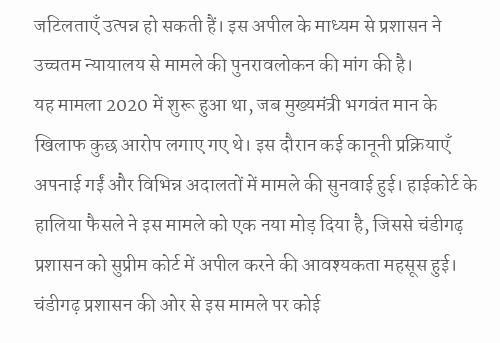जटिलताएँ उत्पन्न हो सकती हैं। इस अपील के माध्यम से प्रशासन ने उच्चतम न्यायालय से मामले की पुनरावलोकन की मांग की है।
यह मामला 2020 में शुरू हुआ था, जब मुख्यमंत्री भगवंत मान के खिलाफ कुछ आरोप लगाए गए थे। इस दौरान कई कानूनी प्रक्रियाएँ अपनाई गईं और विभिन्न अदालतों में मामले की सुनवाई हुई। हाईकोर्ट के हालिया फैसले ने इस मामले को एक नया मोड़ दिया है, जिससे चंडीगढ़ प्रशासन को सुप्रीम कोर्ट में अपील करने की आवश्यकता महसूस हुई।
चंडीगढ़ प्रशासन की ओर से इस मामले पर कोई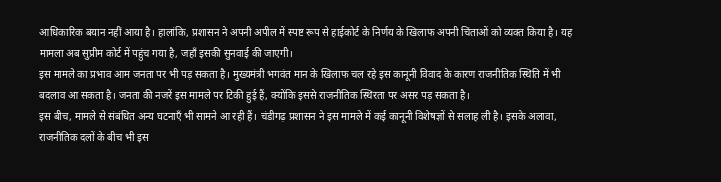आधिकारिक बयान नहीं आया है। हालांकि, प्रशासन ने अपनी अपील में स्पष्ट रूप से हाईकोर्ट के निर्णय के खिलाफ अपनी चिंताओं को व्यक्त किया है। यह मामला अब सुप्रीम कोर्ट में पहुंच गया है, जहाँ इसकी सुनवाई की जाएगी।
इस मामले का प्रभाव आम जनता पर भी पड़ सकता है। मुख्यमंत्री भगवंत मान के खिलाफ चल रहे इस कानूनी विवाद के कारण राजनीतिक स्थिति में भी बदलाव आ सकता है। जनता की नजरें इस मामले पर टिकी हुई हैं, क्योंकि इससे राजनीतिक स्थिरता पर असर पड़ सकता है।
इस बीच, मामले से संबंधित अन्य घटनाएँ भी सामने आ रही हैं। चंडीगढ़ प्रशासन ने इस मामले में कई कानूनी विशेषज्ञों से सलाह ली है। इसके अलावा, राजनीतिक दलों के बीच भी इस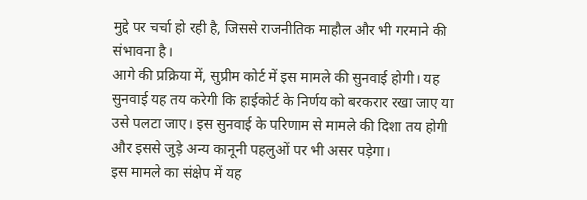मुद्दे पर चर्चा हो रही है, जिससे राजनीतिक माहौल और भी गरमाने की संभावना है।
आगे की प्रक्रिया में, सुप्रीम कोर्ट में इस मामले की सुनवाई होगी। यह सुनवाई यह तय करेगी कि हाईकोर्ट के निर्णय को बरकरार रखा जाए या उसे पलटा जाए। इस सुनवाई के परिणाम से मामले की दिशा तय होगी और इससे जुड़े अन्य कानूनी पहलुओं पर भी असर पड़ेगा।
इस मामले का संक्षेप में यह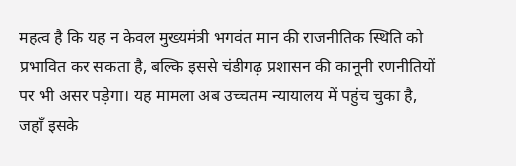महत्व है कि यह न केवल मुख्यमंत्री भगवंत मान की राजनीतिक स्थिति को प्रभावित कर सकता है, बल्कि इससे चंडीगढ़ प्रशासन की कानूनी रणनीतियों पर भी असर पड़ेगा। यह मामला अब उच्चतम न्यायालय में पहुंच चुका है, जहाँ इसके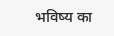भविष्य का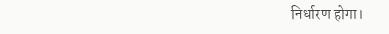निर्धारण होगा।